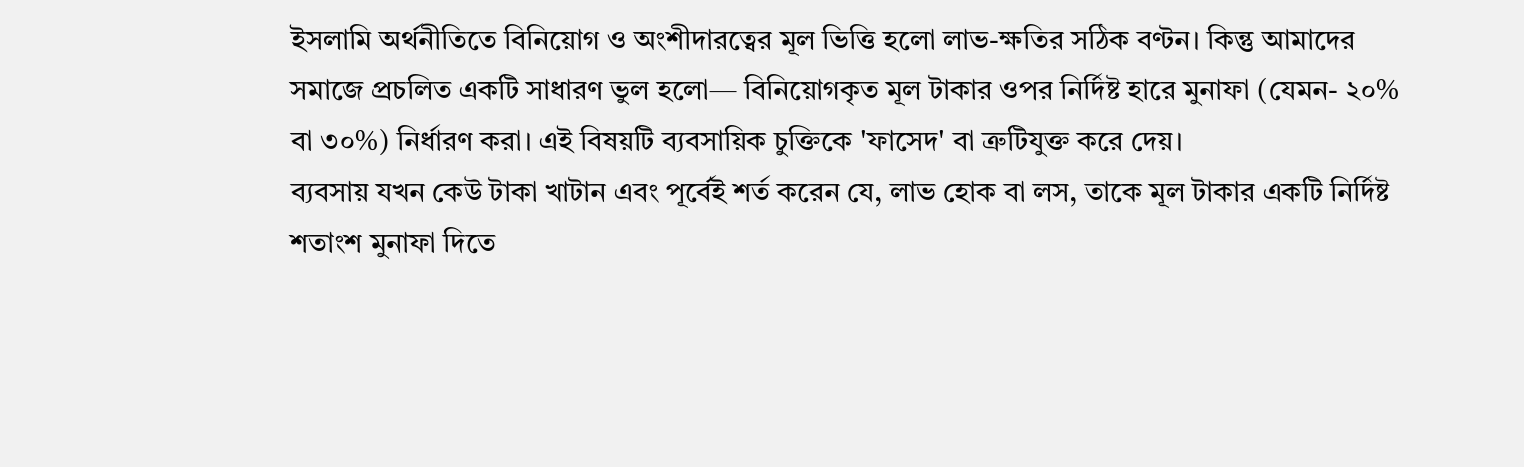ইসলামি অর্থনীতিতে বিনিয়োগ ও অংশীদারত্বের মূল ভিত্তি হলো লাভ-ক্ষতির সঠিক বণ্টন। কিন্তু আমাদের সমাজে প্রচলিত একটি সাধারণ ভুল হলো— বিনিয়োগকৃত মূল টাকার ওপর নির্দিষ্ট হারে মুনাফা (যেমন- ২০% বা ৩০%) নির্ধারণ করা। এই বিষয়টি ব্যবসায়িক চুক্তিকে 'ফাসেদ' বা ত্রুটিযুক্ত করে দেয়।
ব্যবসায় যখন কেউ টাকা খাটান এবং পূর্বেই শর্ত করেন যে, লাভ হোক বা লস, তাকে মূল টাকার একটি নির্দিষ্ট শতাংশ মুনাফা দিতে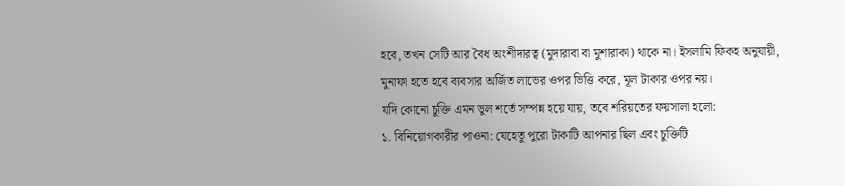হবে, তখন সেটি আর বৈধ অংশীদারত্ব (মুদারাবা বা মুশারাকা) থাকে না। ইসলামি ফিকহ অনুযায়ী, মুনাফা হতে হবে ব্যবসার অর্জিত লাভের ওপর ভিত্তি করে, মূল টাকার ওপর নয়।
যদি কোনো চুক্তি এমন ভুল শর্তে সম্পন্ন হয়ে যায়, তবে শরিয়তের ফয়সালা হলো:
১. বিনিয়োগকারীর পাওনা: যেহেতু পুরো টাকাটি আপনার ছিল এবং চুক্তিটি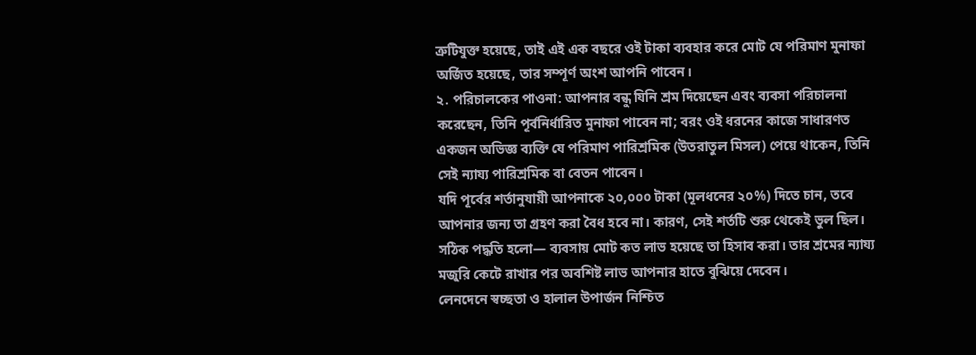ত্রুটিযুক্ত হয়েছে, তাই এই এক বছরে ওই টাকা ব্যবহার করে মোট যে পরিমাণ মুনাফা অর্জিত হয়েছে, তার সম্পূর্ণ অংশ আপনি পাবেন।
২. পরিচালকের পাওনা: আপনার বন্ধু যিনি শ্রম দিয়েছেন এবং ব্যবসা পরিচালনা করেছেন, তিনি পূর্বনির্ধারিত মুনাফা পাবেন না; বরং ওই ধরনের কাজে সাধারণত একজন অভিজ্ঞ ব্যক্তি যে পরিমাণ পারিশ্রমিক (উতরাতুল মিসল) পেয়ে থাকেন, তিনি সেই ন্যায্য পারিশ্রমিক বা বেতন পাবেন।
যদি পূর্বের শর্তানুযায়ী আপনাকে ২০,০০০ টাকা (মূলধনের ২০%) দিতে চান, তবে আপনার জন্য তা গ্রহণ করা বৈধ হবে না। কারণ, সেই শর্তটি শুরু থেকেই ভুল ছিল। সঠিক পদ্ধতি হলো— ব্যবসায় মোট কত লাভ হয়েছে তা হিসাব করা। তার শ্রমের ন্যায্য মজুরি কেটে রাখার পর অবশিষ্ট লাভ আপনার হাতে বুঝিয়ে দেবেন।
লেনদেনে স্বচ্ছতা ও হালাল উপার্জন নিশ্চিত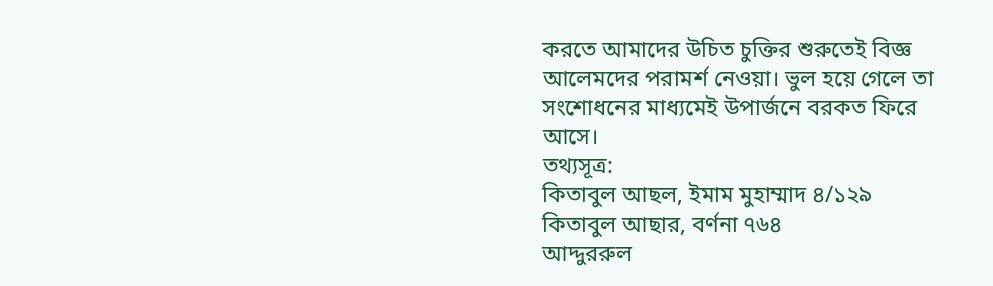করতে আমাদের উচিত চুক্তির শুরুতেই বিজ্ঞ আলেমদের পরামর্শ নেওয়া। ভুল হয়ে গেলে তা সংশোধনের মাধ্যমেই উপার্জনে বরকত ফিরে আসে।
তথ্যসূত্র:
কিতাবুল আছল, ইমাম মুহাম্মাদ ৪/১২৯
কিতাবুল আছার, বর্ণনা ৭৬৪
আদ্দুররুল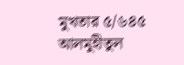মুখতার ৫/৬৪৫
আলমুহীতুল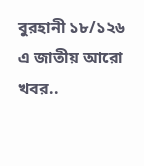বুরহানী ১৮/১২৬
এ জাতীয় আরো খবর..